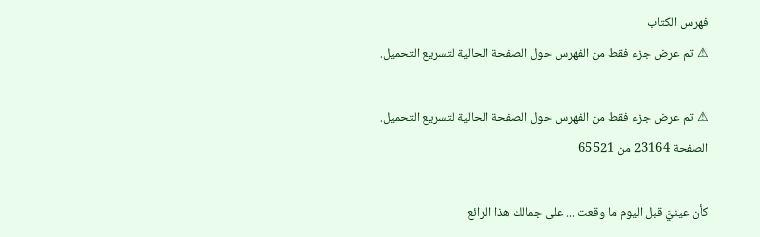فهرس الكتاب
⚠ تم عرض جزء فقط من الفهرس حول الصفحة الحالية لتسريع التحميل.

⚠ تم عرض جزء فقط من الفهرس حول الصفحة الحالية لتسريع التحميل.
الصفحة 23164 من 65521

كأن عينيَّ قبل اليوم ما وقعت ... على جمالك هذا الرائع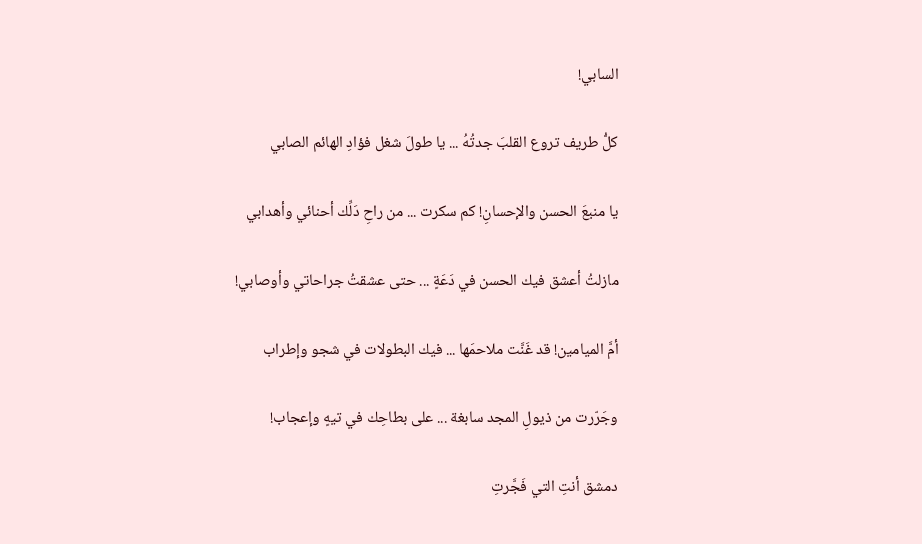السابي!

كلُّ طريف تروع القلبَ جدتُهُ ... يا طولَ شغل فؤادِ الهائم الصابي

يا منبعَ الحسن والإحسانِ! كم سكرت ... من راحِ دَلِّك أحنائي وأهدابي

مازلتُ أعشق فيك الحسن في دَعَةٍ ... حتى عشقتُ جراحاتي وأوصابي!

أمَّ الميامين! قد غَنَّت ملاحمَها ... فيك البطولات في شجو وإطراب

وجَرّرت من ذيولِ المجد سابغة ... على بطاحِك في تيهٍ وإعجاب!

دمشق أنتِ التي فَجَّرتِ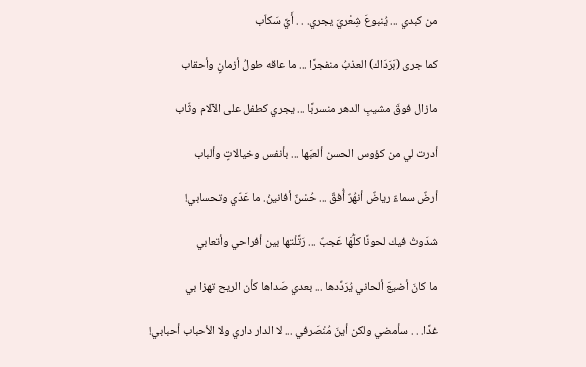من كبدي ... يُنبوعَ شِعْريَ يجري. . . أَيَّ سَكاّب

كما جرى (بَرَدَاك) العذبُ منفجرًا ... ما عاقه طولُ أزمانٍ وأحقاب

مازال فوقَ مشيبِ الدهر منسربًا ... يجري كطفل على الآلام وثّاب

أدرت لي من كؤوس الحسن ألعبَها ... بأنفس وخيالاتٍ وألباب

أرضٌ سماءٌ رياضٌ أنهُرٌ أُفقٌ ... حُسْنٌ أفانينُ. ما عَدّي وتحسابي!

شدَوتُ فيك لحونًا كلُّهَا عَجبٌ ... رَتَّلْتها بين أفراحي وأتعابي

ما كانَ أضيعَ ألحاني يُرَدِّدها ... بعدي صَداها كأن الريح تهزا بي

غدًا. . . سأمضي ولكن أينَ مُنْصَرفي ... لا الدار داري ولا الأحباب أحبابي!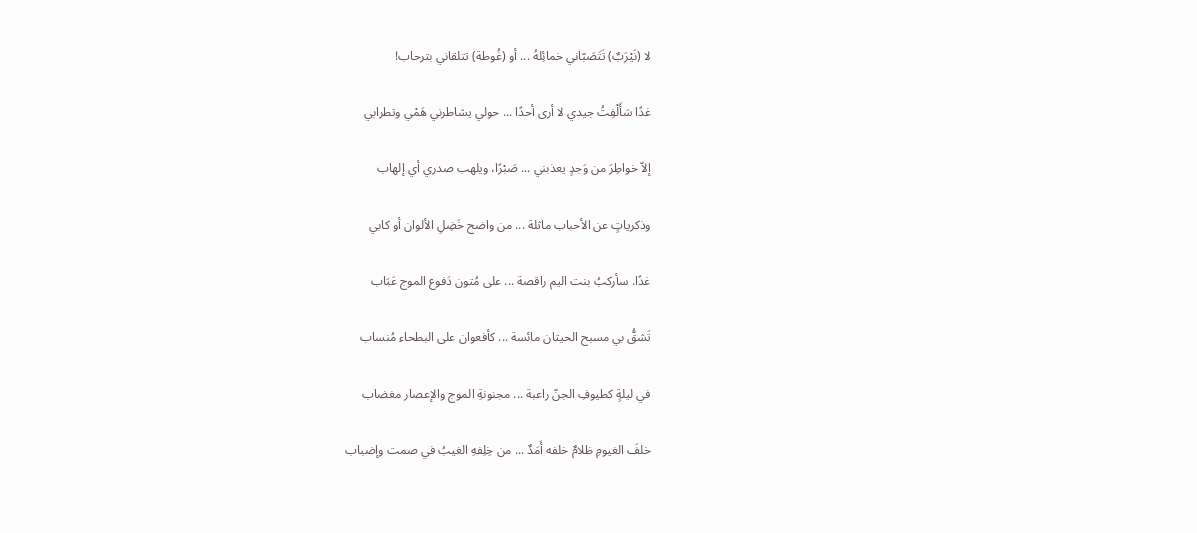لا (نَيْرَبٌ) تَتَصَبّاني خمائِلهُ ... أو (غُوطة) تتلقاني بترحاب!

غدًا سَأَلْفِتُ جيدي لا أرى أحدًا ... حولي يشاطرني هَمْي وتطرابي

إلاّ خواطِرَ من وَجدٍ يعذبني ... صَبْرًا، ويلهب صدري أي إلهاب

وذكرياتٍ عن الأحباب ماثلة ... من واضح خَضِلِ الألوان أو كابي

غدًا. سأركبُ بنت اليم راقصة ... على مُتون دَفوع الموج عَبَاب

تَشقُّ بي مسبح الحيتان مائسة ... كأفعوان على البطحاء مُنساب

في ليلةٍ كطيوفِ الجنّ راعبة ... مجنونةِ الموج والإعصار مغضاب

خلفَ الغيومِ ظلامٌ خلفه أَمَدٌ ... من خِلِفهِ الغيبُ في صمت وإضباب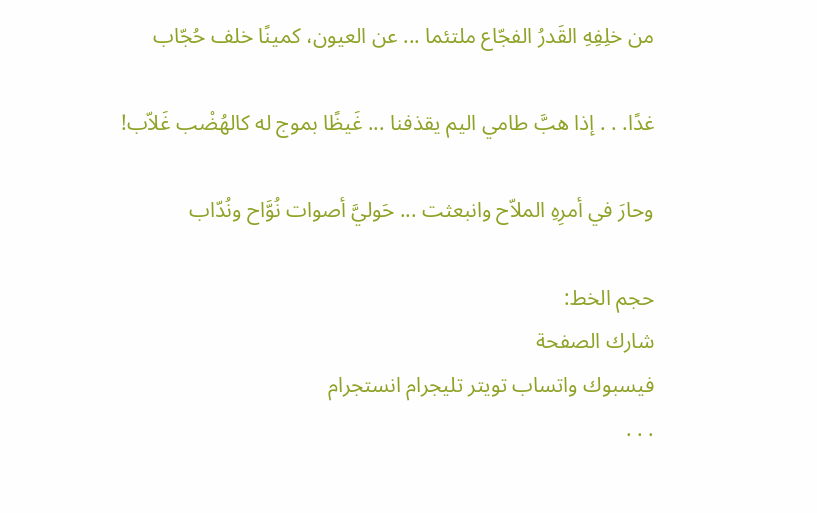من خلِفِهِ القَدرُ الفجّاع ملتئما ... عن العيون، كمينًا خلف حُجّاب

غدًا. . . إذا هبَّ طامي اليم يقذفنا ... غَيظًا بموج له كالهُضْب غَلاّب!

وحارَ في أمرِهِ الملاّح وانبعثت ... حَوليَّ أصوات نُوَّاح ونُدّاب

حجم الخط:
شارك الصفحة
فيسبوك واتساب تويتر تليجرام انستجرام
. . .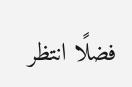فضلًا انتظر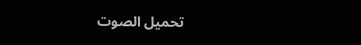تحميل الصوت